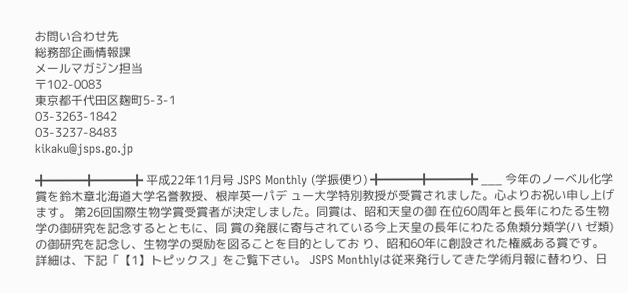お問い合わせ先
総務部企画情報課
メールマガジン担当
〒102-0083
東京都千代田区麹町5-3-1
03-3263-1842
03-3237-8483
kikaku@jsps.go.jp

╋━━━╋━━━╋ 平成22年11月号 JSPS Monthly (学振便り) ╋━━━╋━━━╋ ___ 今年のノーベル化学賞を鈴木章北海道大学名誉教授、根岸英一パデ ュー大学特別教授が受賞されました。心よりお祝い申し上げます。 第26回国際生物学賞受賞者が決定しました。同賞は、昭和天皇の御 在位60周年と長年にわたる生物学の御研究を記念するとともに、同 賞の発展に寄与されている今上天皇の長年にわたる魚類分類学(ハ ゼ類)の御研究を記念し、生物学の奨励を図ることを目的としてお り、昭和60年に創設された権威ある賞です。 詳細は、下記「【1】トピックス」をご覧下さい。 JSPS Monthlyは従来発行してきた学術月報に替わり、日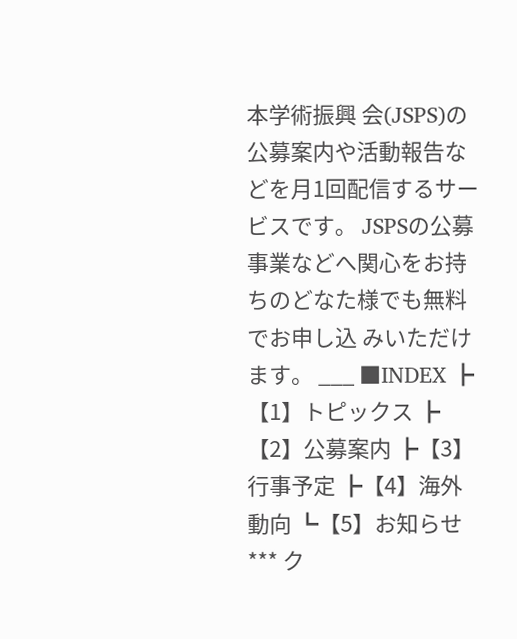本学術振興 会(JSPS)の公募案内や活動報告などを月1回配信するサービスです。 JSPSの公募事業などへ関心をお持ちのどなた様でも無料でお申し込 みいただけます。 ___ ■INDEX ┣【1】トピックス ┣【2】公募案内 ┣【3】行事予定 ┣【4】海外動向 ┗【5】お知らせ *** ク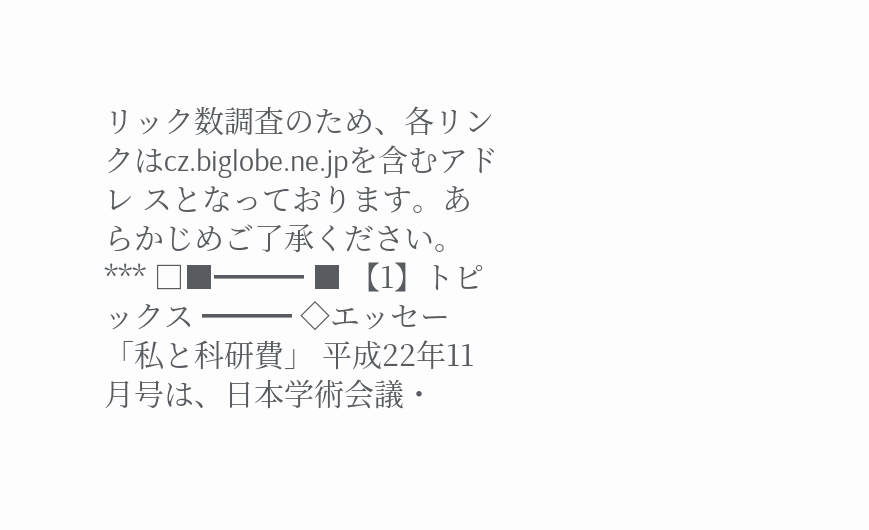リック数調査のため、各リンクはcz.biglobe.ne.jpを含むアドレ スとなっております。あらかじめご了承ください。 *** □■━━━ ■ 【1】トピックス ━━━ ◇エッセー「私と科研費」 平成22年11月号は、日本学術会議・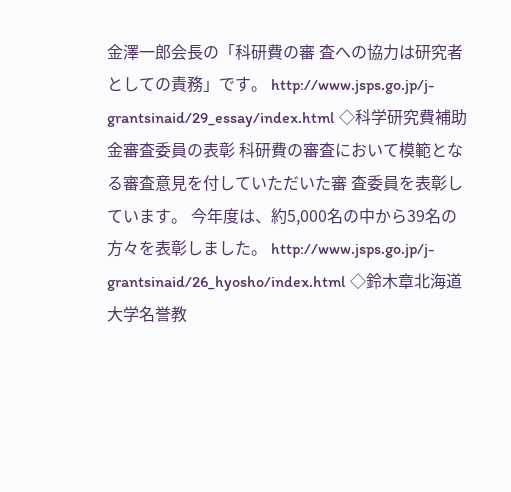金澤一郎会長の「科研費の審 査への協力は研究者としての責務」です。 http://www.jsps.go.jp/j-grantsinaid/29_essay/index.html ◇科学研究費補助金審査委員の表彰 科研費の審査において模範となる審査意見を付していただいた審 査委員を表彰しています。 今年度は、約5,000名の中から39名の方々を表彰しました。 http://www.jsps.go.jp/j-grantsinaid/26_hyosho/index.html ◇鈴木章北海道大学名誉教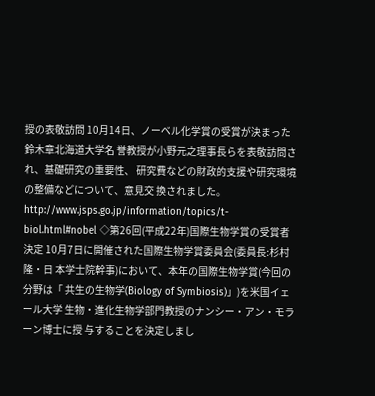授の表敬訪問 10月14日、ノーベル化学賞の受賞が決まった鈴木章北海道大学名 誉教授が小野元之理事長らを表敬訪問され、基礎研究の重要性、 研究費などの財政的支援や研究環境の整備などについて、意見交 換されました。 http://www.jsps.go.jp/information/topics/t-biol.html#nobel ◇第26回(平成22年)国際生物学賞の受賞者決定 10月7日に開催された国際生物学賞委員会(委員長:杉村隆・日 本学士院幹事)において、本年の国際生物学賞(今回の分野は「 共生の生物学(Biology of Symbiosis)」)を米国イェール大学 生物・進化生物学部門教授のナンシー・アン・モラーン博士に授 与することを決定しまし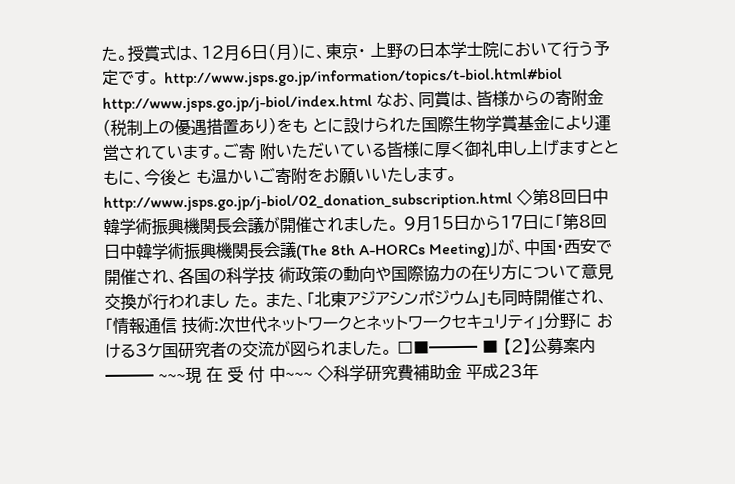た。授賞式は、12月6日(月)に、東京・ 上野の日本学士院において行う予定です。 http://www.jsps.go.jp/information/topics/t-biol.html#biol http://www.jsps.go.jp/j-biol/index.html なお、同賞は、皆様からの寄附金(税制上の優遇措置あり)をも とに設けられた国際生物学賞基金により運営されています。ご寄 附いただいている皆様に厚く御礼申し上げますとともに、今後と も温かいご寄附をお願いいたします。 http://www.jsps.go.jp/j-biol/02_donation_subscription.html ◇第8回日中韓学術振興機関長会議が開催されました。 9月15日から17日に「第8回日中韓学術振興機関長会議(The 8th A-HORCs Meeting)」が、中国・西安で開催され、各国の科学技 術政策の動向や国際協力の在り方について意見交換が行われまし た。 また、「北東アジアシンポジウム」も同時開催され、「情報通信 技術:次世代ネットワークとネットワークセキュリティ」分野に おける3ケ国研究者の交流が図られました。 □■━━━ ■ 【2】公募案内 ━━━ ~~~現 在 受 付 中~~~ ◇科学研究費補助金 平成23年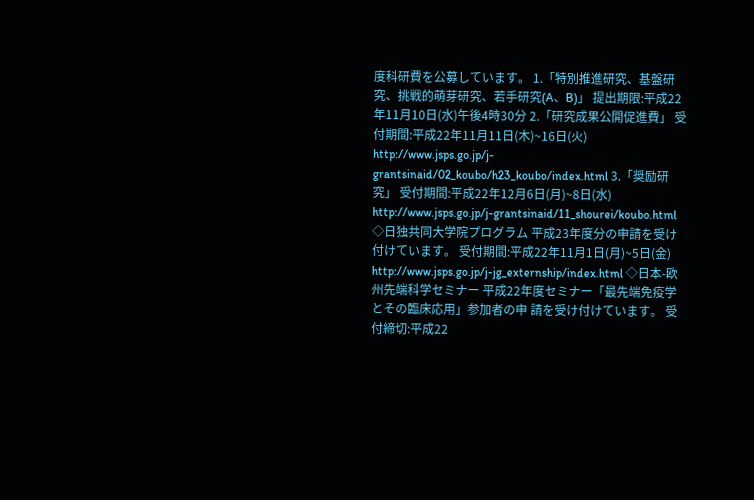度科研費を公募しています。 1.「特別推進研究、基盤研究、挑戦的萌芽研究、若手研究(A、B)」 提出期限:平成22年11月10日(水)午後4時30分 2.「研究成果公開促進費」 受付期間:平成22年11月11日(木)~16日(火) http://www.jsps.go.jp/j-grantsinaid/02_koubo/h23_koubo/index.html 3.「奨励研究」 受付期間:平成22年12月6日(月)~8日(水) http://www.jsps.go.jp/j-grantsinaid/11_shourei/koubo.html ◇日独共同大学院プログラム 平成23年度分の申請を受け付けています。 受付期間:平成22年11月1日(月)~5日(金) http://www.jsps.go.jp/j-jg_externship/index.html ◇日本-欧州先端科学セミナー 平成22年度セミナー「最先端免疫学とその臨床応用」参加者の申 請を受け付けています。 受付締切:平成22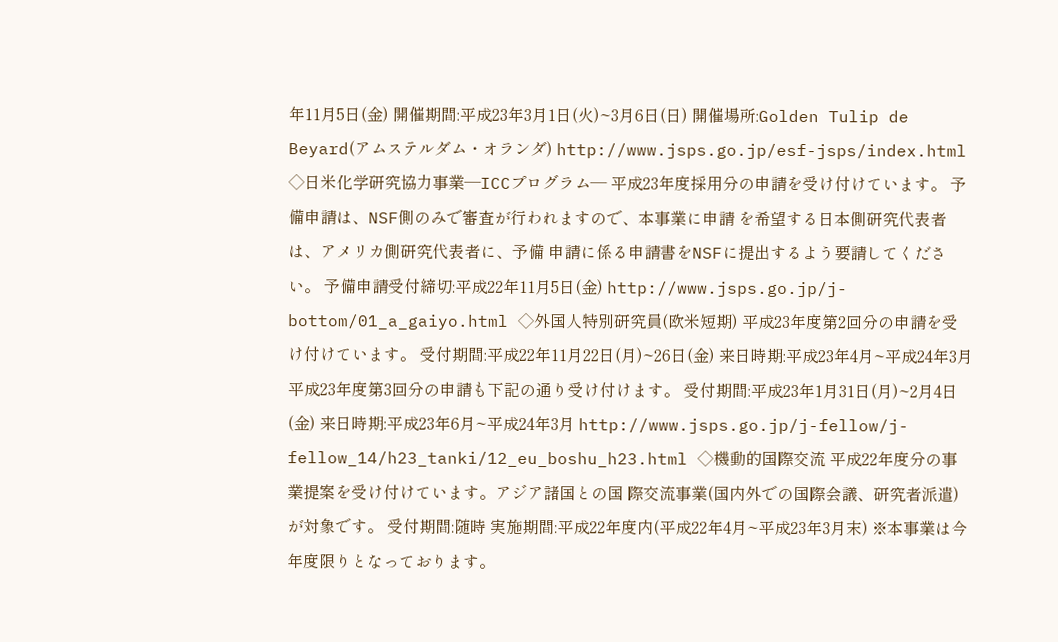年11月5日(金) 開催期間:平成23年3月1日(火)~3月6日(日) 開催場所:Golden Tulip de Beyard(アムステルダム・オランダ) http://www.jsps.go.jp/esf-jsps/index.html ◇日米化学研究協力事業―ICCプログラム― 平成23年度採用分の申請を受け付けています。 予備申請は、NSF側のみで審査が行われますので、本事業に申請 を希望する日本側研究代表者は、アメリカ側研究代表者に、予備 申請に係る申請書をNSFに提出するよう要請してください。 予備申請受付締切:平成22年11月5日(金) http://www.jsps.go.jp/j-bottom/01_a_gaiyo.html ◇外国人特別研究員(欧米短期) 平成23年度第2回分の申請を受け付けています。 受付期間:平成22年11月22日(月)~26日(金) 来日時期:平成23年4月~平成24年3月 平成23年度第3回分の申請も下記の通り受け付けます。 受付期間:平成23年1月31日(月)~2月4日(金) 来日時期:平成23年6月~平成24年3月 http://www.jsps.go.jp/j-fellow/j-fellow_14/h23_tanki/12_eu_boshu_h23.html ◇機動的国際交流 平成22年度分の事業提案を受け付けています。アジア諸国との国 際交流事業(国内外での国際会議、研究者派遣)が対象です。 受付期間:随時 実施期間:平成22年度内(平成22年4月~平成23年3月末) ※本事業は今年度限りとなっております。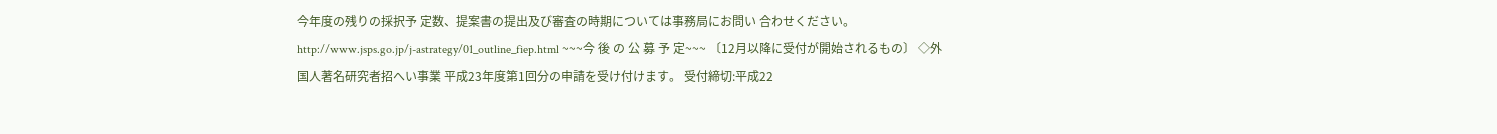今年度の残りの採択予 定数、提案書の提出及び審査の時期については事務局にお問い 合わせください。 http://www.jsps.go.jp/j-astrategy/01_outline_fiep.html ~~~今 後 の 公 募 予 定~~~ 〔12月以降に受付が開始されるもの〕 ◇外国人著名研究者招へい事業 平成23年度第1回分の申請を受け付けます。 受付締切:平成22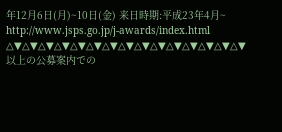年12月6日(月)~10日(金) 来日時期:平成23年4月~ http://www.jsps.go.jp/j-awards/index.html △▼△▼△▼△▼△▼△▼△▼△▼△▼△▼△▼△▼△▼△▼△▼ 以上の公募案内での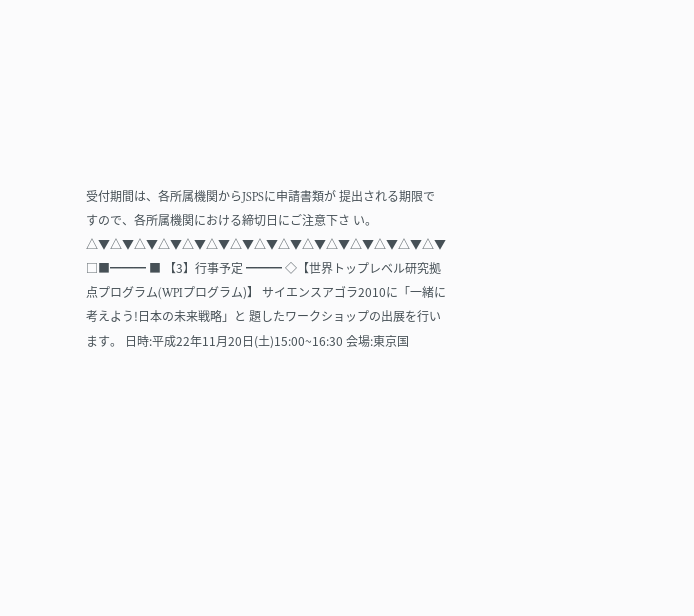受付期間は、各所属機関からJSPSに申請書類が 提出される期限ですので、各所属機関における締切日にご注意下さ い。 △▼△▼△▼△▼△▼△▼△▼△▼△▼△▼△▼△▼△▼△▼△▼ □■━━━ ■ 【3】行事予定 ━━━ ◇【世界トップレベル研究拠点プログラム(WPIプログラム)】 サイエンスアゴラ2010に「一緒に考えよう!日本の未来戦略」と 題したワークショップの出展を行います。 日時:平成22年11月20日(土)15:00~16:30 会場:東京国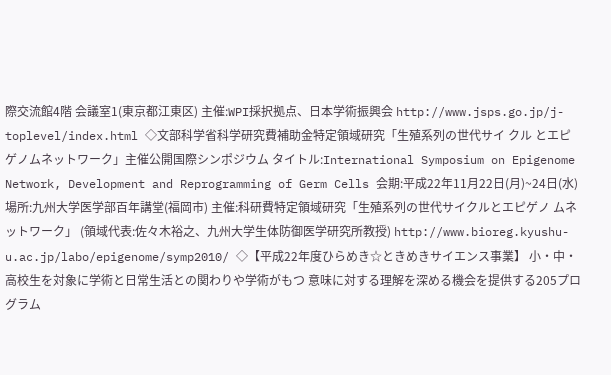際交流館4階 会議室1(東京都江東区) 主催:WPI採択拠点、日本学術振興会 http://www.jsps.go.jp/j-toplevel/index.html ◇文部科学省科学研究費補助金特定領域研究「生殖系列の世代サイ クル とエピゲノムネットワーク」主催公開国際シンポジウム タイトル:International Symposium on Epigenome Network, Development and Reprogramming of Germ Cells 会期:平成22年11月22日(月)~24日(水) 場所:九州大学医学部百年講堂(福岡市) 主催:科研費特定領域研究「生殖系列の世代サイクルとエピゲノ ムネットワーク」 (領域代表:佐々木裕之、九州大学生体防御医学研究所教授) http://www.bioreg.kyushu-u.ac.jp/labo/epigenome/symp2010/ ◇【平成22年度ひらめき☆ときめきサイエンス事業】 小・中・高校生を対象に学術と日常生活との関わりや学術がもつ 意味に対する理解を深める機会を提供する205プログラム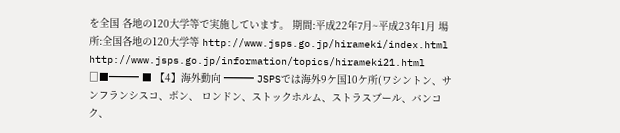を全国 各地の120大学等で実施しています。 期間:平成22年7月~平成23年1月 場所:全国各地の120大学等 http://www.jsps.go.jp/hirameki/index.html http://www.jsps.go.jp/information/topics/hirameki21.html □■━━━ ■ 【4】海外動向 ━━━ JSPSでは海外9ケ国10ケ所(ワシントン、サンフランシスコ、ボン、 ロンドン、ストックホルム、ストラスブール、バンコク、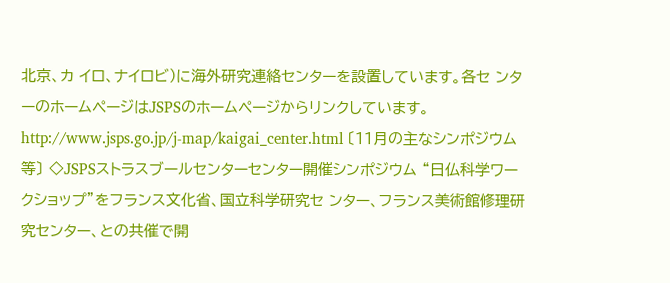北京、カ イロ、ナイロビ)に海外研究連絡センターを設置しています。各セ ンターのホームページはJSPSのホームページからリンクしています。 http://www.jsps.go.jp/j-map/kaigai_center.html 〔11月の主なシンポジウム等〕 ◇JSPSストラスブールセンターセンター開催シンポジウム “日仏科学ワークショップ”をフランス文化省、国立科学研究セ ンター、フランス美術館修理研究センター、との共催で開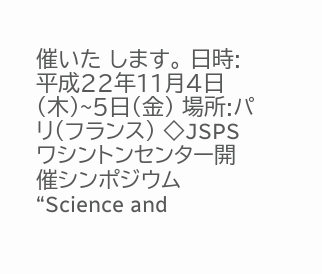催いた します。 日時:平成22年11月4日(木)~5日(金) 場所:パリ(フランス) ◇JSPSワシントンセンター開催シンポジウム “Science and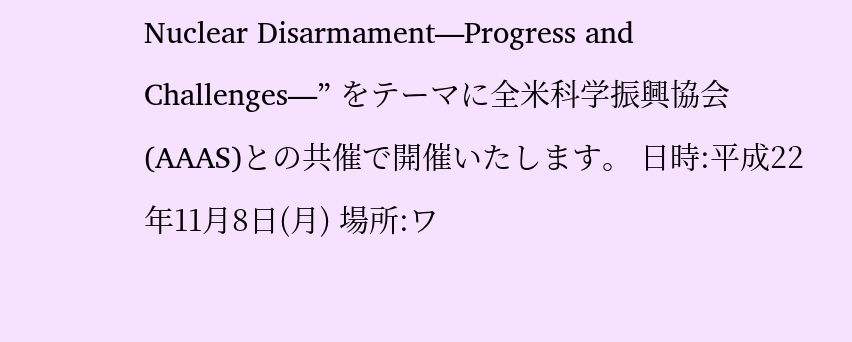Nuclear Disarmament―Progress and Challenges―” をテーマに全米科学振興協会(AAAS)との共催で開催いたします。 日時:平成22年11月8日(月) 場所:ワ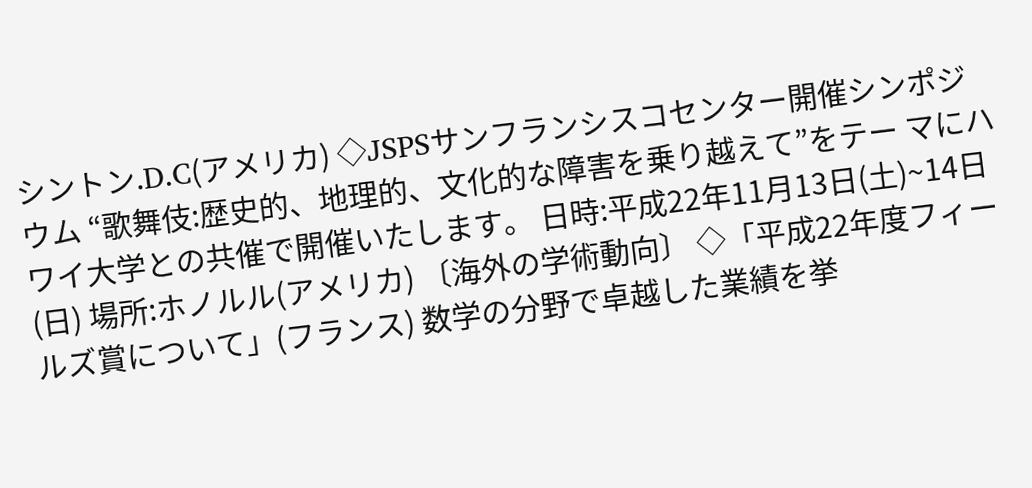シントン.D.C(アメリカ) ◇JSPSサンフランシスコセンター開催シンポジウム “歌舞伎:歴史的、地理的、文化的な障害を乗り越えて”をテー マにハワイ大学との共催で開催いたします。 日時:平成22年11月13日(土)~14日(日) 場所:ホノルル(アメリカ) 〔海外の学術動向〕 ◇「平成22年度フィールズ賞について」(フランス) 数学の分野で卓越した業績を挙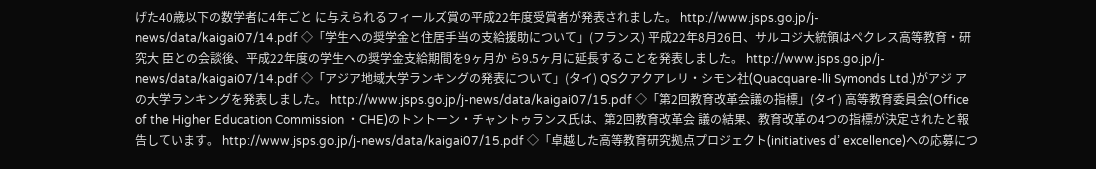げた40歳以下の数学者に4年ごと に与えられるフィールズ賞の平成22年度受賞者が発表されました。 http://www.jsps.go.jp/j-news/data/kaigai07/14.pdf ◇「学生への奨学金と住居手当の支給援助について」(フランス) 平成22年8月26日、サルコジ大統領はペクレス高等教育・研究大 臣との会談後、平成22年度の学生への奨学金支給期間を9ヶ月か ら9.5ヶ月に延長することを発表しました。 http://www.jsps.go.jp/j-news/data/kaigai07/14.pdf ◇「アジア地域大学ランキングの発表について」(タイ) QSクアクアレリ・シモン社(Quacquare-lli Symonds Ltd.)がアジ アの大学ランキングを発表しました。 http://www.jsps.go.jp/j-news/data/kaigai07/15.pdf ◇「第2回教育改革会議の指標」(タイ) 高等教育委員会(Office of the Higher Education Commission ・CHE)のトントーン・チャントゥランス氏は、第2回教育改革会 議の結果、教育改革の4つの指標が決定されたと報告しています。 http://www.jsps.go.jp/j-news/data/kaigai07/15.pdf ◇「卓越した高等教育研究拠点プロジェクト(initiatives d’ excellence)への応募につ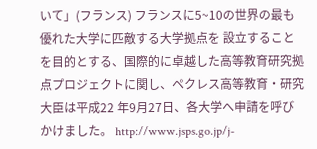いて」(フランス) フランスに5~10の世界の最も優れた大学に匹敵する大学拠点を 設立することを目的とする、国際的に卓越した高等教育研究拠 点プロジェクトに関し、ペクレス高等教育・研究大臣は平成22 年9月27日、各大学へ申請を呼びかけました。 http://www.jsps.go.jp/j-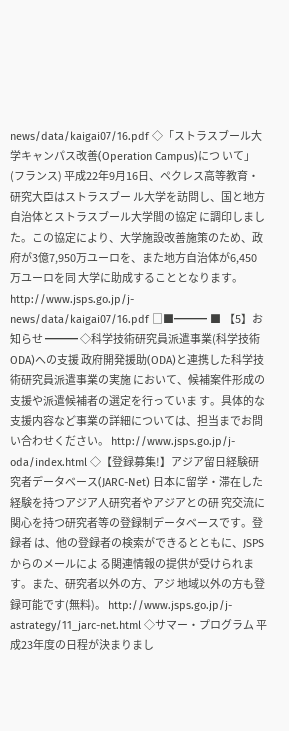news/data/kaigai07/16.pdf ◇「ストラスブール大学キャンパス改善(Operation Campus)につ いて」(フランス) 平成22年9月16日、ペクレス高等教育・研究大臣はストラスブー ル大学を訪問し、国と地方自治体とストラスブール大学間の協定 に調印しました。この協定により、大学施設改善施策のため、政 府が3億7,950万ユーロを、また地方自治体が6,450万ユーロを同 大学に助成することとなります。 http://www.jsps.go.jp/j-news/data/kaigai07/16.pdf □■━━━ ■ 【5】お知らせ ━━━ ◇科学技術研究員派遣事業(科学技術ODA)への支援 政府開発援助(ODA)と連携した科学技術研究員派遣事業の実施 において、候補案件形成の支援や派遣候補者の選定を行っていま す。具体的な支援内容など事業の詳細については、担当までお問 い合わせください。 http://www.jsps.go.jp/j-oda/index.html ◇【登録募集!】アジア留日経験研究者データベース(JARC-Net) 日本に留学・滞在した経験を持つアジア人研究者やアジアとの研 究交流に関心を持つ研究者等の登録制データベースです。登録者 は、他の登録者の検索ができるとともに、JSPSからのメールによ る関連情報の提供が受けられます。また、研究者以外の方、アジ 地域以外の方も登録可能です(無料)。 http://www.jsps.go.jp/j-astrategy/11_jarc-net.html ◇サマー・プログラム 平成23年度の日程が決まりまし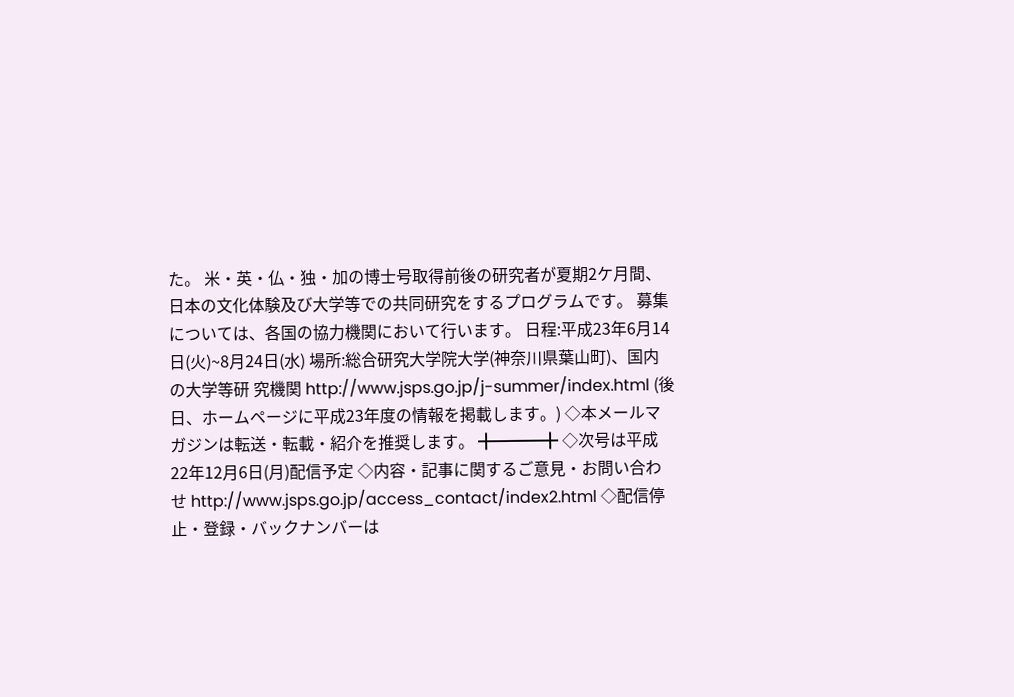た。 米・英・仏・独・加の博士号取得前後の研究者が夏期2ケ月間、 日本の文化体験及び大学等での共同研究をするプログラムです。 募集については、各国の協力機関において行います。 日程:平成23年6月14日(火)~8月24日(水) 場所:総合研究大学院大学(神奈川県葉山町)、国内の大学等研 究機関 http://www.jsps.go.jp/j-summer/index.html (後日、ホームページに平成23年度の情報を掲載します。) ◇本メールマガジンは転送・転載・紹介を推奨します。 ╋━━━╋ ◇次号は平成22年12月6日(月)配信予定 ◇内容・記事に関するご意見・お問い合わせ http://www.jsps.go.jp/access_contact/index2.html ◇配信停止・登録・バックナンバーは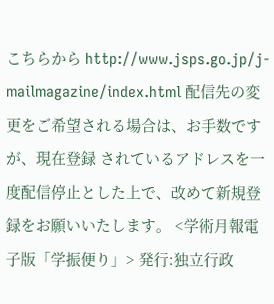こちらから http://www.jsps.go.jp/j-mailmagazine/index.html 配信先の変更をご希望される場合は、お手数ですが、現在登録 されているアドレスを一度配信停止とした上で、改めて新規登 録をお願いいたします。 <学術月報電子版「学振便り」> 発行:独立行政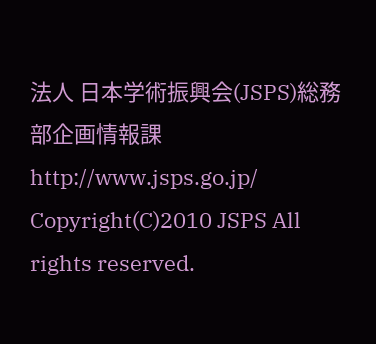法人 日本学術振興会(JSPS)総務部企画情報課 http://www.jsps.go.jp/ Copyright(C)2010 JSPS All rights reserved.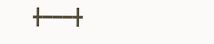╋━━━╋